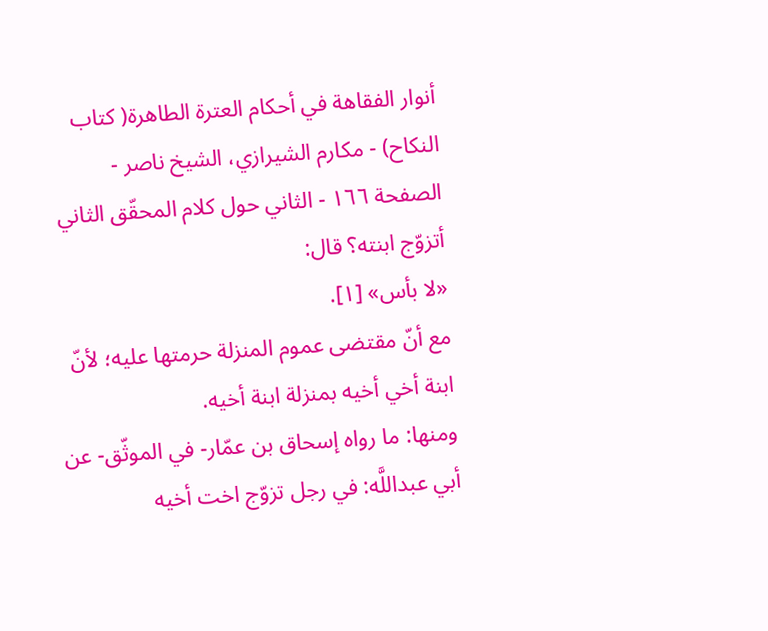أنوار الفقاهة في أحكام العترة الطاهرة( كتاب النكاح) - مكارم الشيرازي، الشيخ ناصر - الصفحة ١٦٦ - الثاني حول كلام المحقّق الثاني
أتزوّج ابنته؟ قال:
«لا بأس» [١].
مع أنّ مقتضى عموم المنزلة حرمتها عليه؛ لأنّ ابنة أخي أخيه بمنزلة ابنة أخيه.
ومنها: ما رواه إسحاق بن عمّار- في الموثّق- عن أبي عبداللَّه: في رجل تزوّج اخت أخيه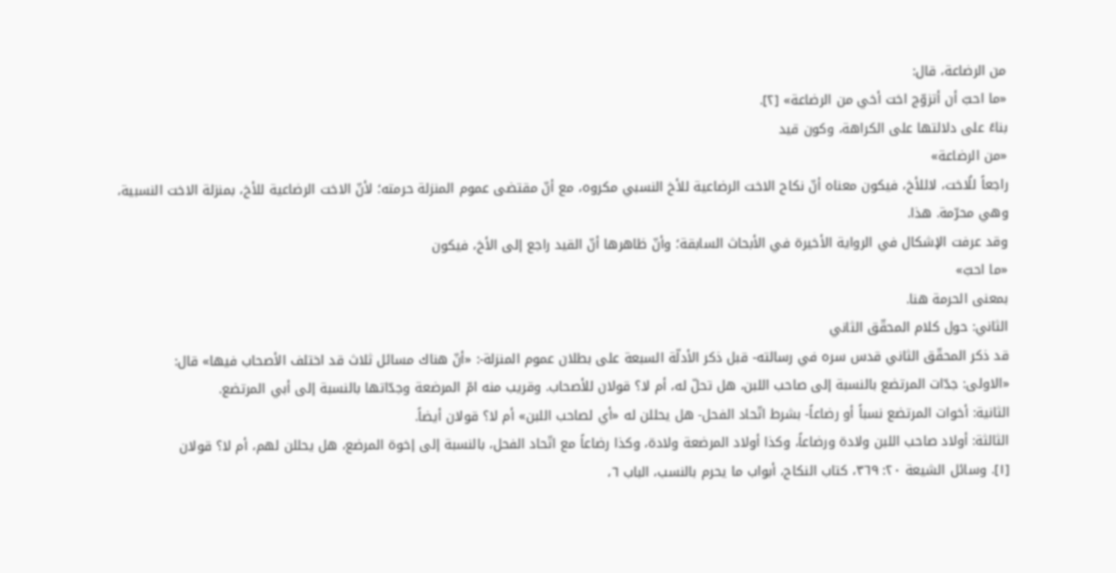من الرضاعة، قال:
«ما احبّ أن أتزوّج اخت أخي من الرضاعة» [٢].
بناءً على دلالتها على الكراهة، وكون قيد
«من الرضاعة»
راجعاً للُاخت، لاللأخ، فيكون معناه أنّ نكاح الاخت الرضاعية للأخ النسبي مكروه، مع أنّ مقتضى عموم المنزلة حرمته؛ لأنّ الاخت الرضاعية للأخ، بمنزلة الاخت النسبية، وهي محرّمة. هذا.
وقد عرفت الإشكال في الرواية الأخيرة في الأبحاث السابقة؛ وأنّ ظاهرها أنّ القيد راجع إلى الأخ، فيكون
«ما احبّ»
بمعنى الحرمة هنا.
الثاني: حول كلام المحقّق الثاني
قد ذكر المحقّق الثاني قدس سره في رسالته- قبل ذكر الأدلّة السبعة على بطلان عموم المنزلة-: «أنّ هناك مسائل ثلاث قد اختلف الأصحاب فيها» قال:
«الاولى: جدّات المرتضع بالنسبة إلى صاحب اللبن، هل تحلّ له، أم لا؟ قولان للأصحاب. وقريب منه امّ المرضعة وجدّاتها بالنسبة إلى أبي المرتضع.
الثانية: أخوات المرتضع نسباً أو رضاعاً- بشرط اتّحاد الفحل- هل يحللن له «أي لصاحب اللبن» أم لا؟ قولان أيضاً.
الثالثة: أولاد صاحب اللبن ولادة ورضاعاً، وكذا أولاد المرضعة ولادة، وكذا رضاعاً مع اتّحاد الفحل، بالنسبة إلى إخوة المرضع، هل يحللن لهم، أم لا؟ قولان
[١]. وسائل الشيعة ٢٠: ٣٦٩، كتاب النكاح، أبواب ما يحرم بالنسب، الباب ٦،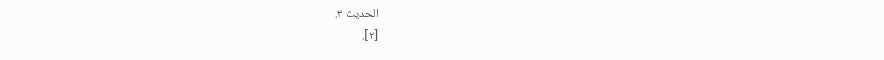الحديث ٣.
[٢].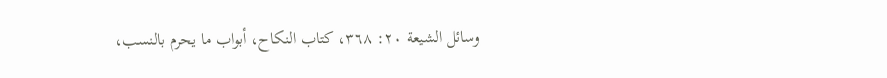وسائل الشيعة ٢٠: ٣٦٨، كتاب النكاح، أبواب ما يحرم بالنسب،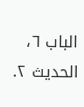الباب ٦، الحديث ٢.